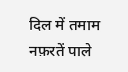दिल में तमाम नफ़रतें पाले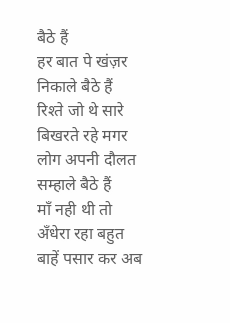बैठे हैं
हर बात पे खंज़र निकाले बैठे हैं
रिश्ते जो थे सारे बिखरते रहे मगर लोग अपनी दौलत सम्हाले बैठे हैं
माँ नही थी तो अँधेरा रहा बहुत
बाहें पसार कर अब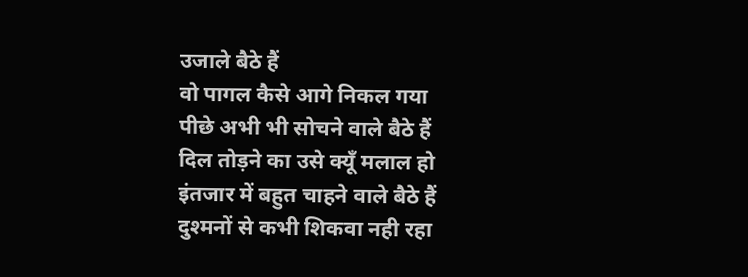उजाले बैठे हैं
वो पागल कैसे आगे निकल गया
पीछे अभी भी सोचने वाले बैठे हैं
दिल तोड़ने का उसे क्यूँ मलाल हो
इंतजार में बहुत चाहने वाले बैठे हैं
दुश्मनों से कभी शिकवा नही रहा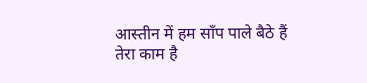आस्तीन में हम साँप पाले बैठे हैं
तेरा काम है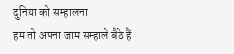दुनिया को सम्हालना
हम तो अपना जाम सम्हाले बैठे हैं